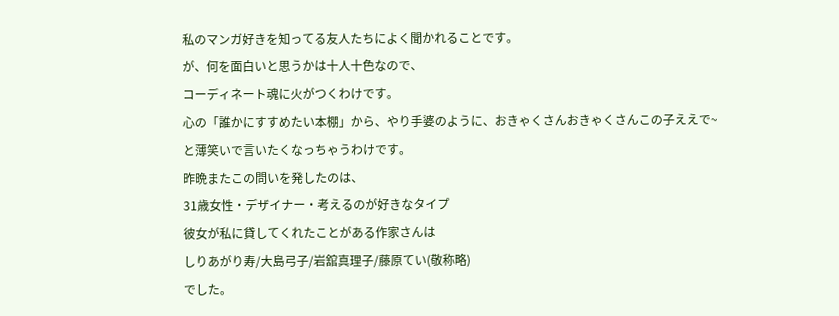私のマンガ好きを知ってる友人たちによく聞かれることです。
が、何を面白いと思うかは十人十色なので、
コーディネート魂に火がつくわけです。
心の「誰かにすすめたい本棚」から、やり手婆のように、おきゃくさんおきゃくさんこの子ええで~と薄笑いで言いたくなっちゃうわけです。
昨晩またこの問いを発したのは、
31歳女性・デザイナー・考えるのが好きなタイプ
彼女が私に貸してくれたことがある作家さんは
しりあがり寿/大島弓子/岩舘真理子/藤原てい(敬称略)
でした。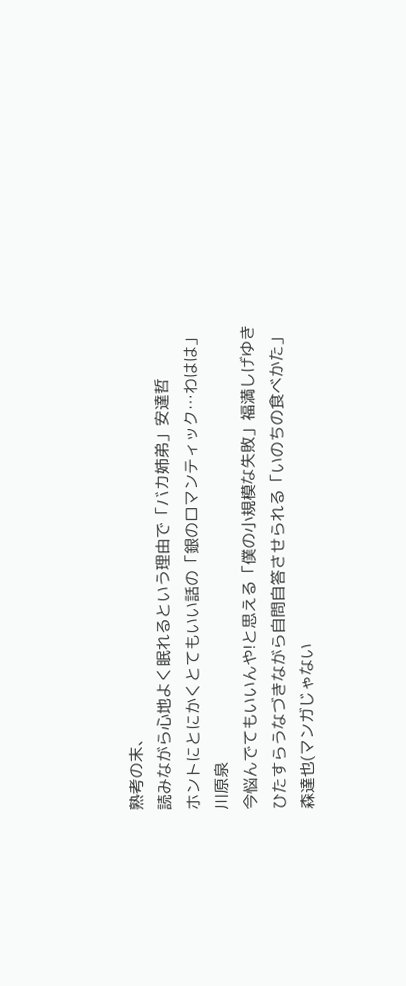熟考の末、
読みながら心地よく眠れるという理由で「バカ姉弟」安達哲
ホントにとにかくとてもいい話の「銀のロマンティック…わはは」川原泉
今悩んでてもいいんや!と思える「僕の小規模な失敗」福満しげゆき
ひたすらうなづきながら自問自答させられる「いのちの食べかた」森達也(マンガじゃない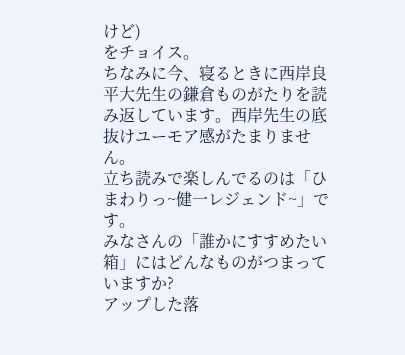けど)
をチョイス。
ちなみに今、寝るときに西岸良平大先生の鎌倉ものがたりを読み返しています。西岸先生の底抜けユーモア感がたまりません。
立ち読みで楽しんでるのは「ひまわりっ~健一レジェンド~」です。
みなさんの「誰かにすすめたい箱」にはどんなものがつまっていますか?
アップした落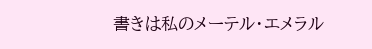書きは私のメーテル・エメラル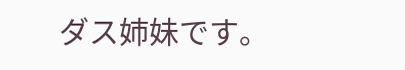ダス姉妹です。